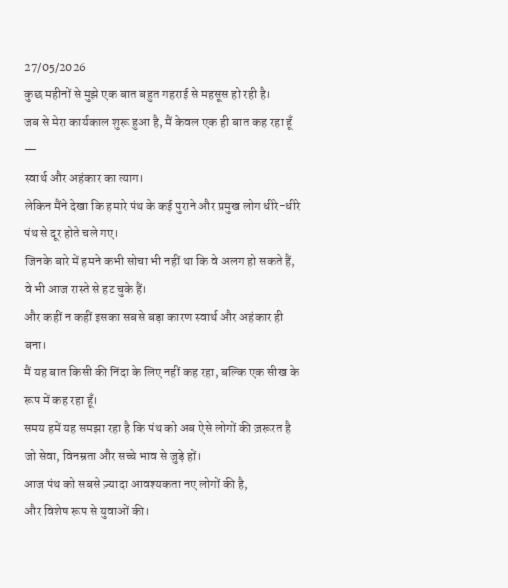27/05/2026
कुछ महीनों से मुझे एक बात बहुत गहराई से महसूस हो रही है।
जब से मेरा कार्यकाल शुरू हुआ है, मैं केवल एक ही बात कह रहा हूँ —
स्वार्थ और अहंकार का त्याग।
लेकिन मैंने देखा कि हमारे पंथ के कई पुराने और प्रमुख लोग धीरे-धीरे पंथ से दूर होते चले गए।
जिनके बारे में हमने कभी सोचा भी नहीं था कि वे अलग हो सकते हैं, वे भी आज रास्ते से हट चुके हैं।
और कहीं न कहीं इसका सबसे बड़ा कारण स्वार्थ और अहंकार ही बना।
मैं यह बात किसी की निंदा के लिए नहीं कह रहा, बल्कि एक सीख के रूप में कह रहा हूँ।
समय हमें यह समझा रहा है कि पंथ को अब ऐसे लोगों की ज़रूरत है जो सेवा, विनम्रता और सच्चे भाव से जुड़े हों।
आज पंथ को सबसे ज़्यादा आवश्यकता नए लोगों की है,
और विशेष रूप से युवाओं की।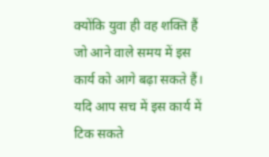क्योंकि युवा ही वह शक्ति हैं जो आने वाले समय में इस कार्य को आगे बढ़ा सकते हैं।
यदि आप सच में इस कार्य में टिक सकते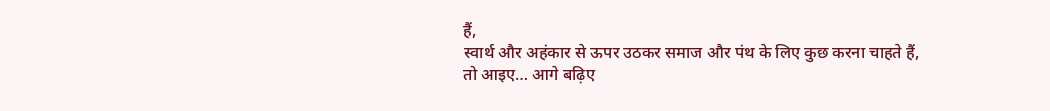हैं,
स्वार्थ और अहंकार से ऊपर उठकर समाज और पंथ के लिए कुछ करना चाहते हैं,
तो आइए… आगे बढ़िए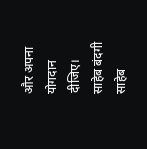और अपना योगदान दीजिए।
साहेब बंदगी साहेब